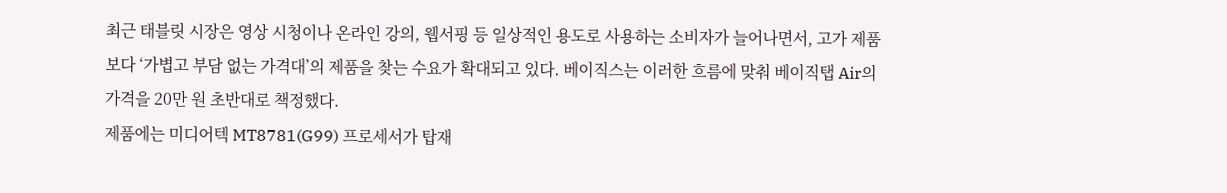최근 태블릿 시장은 영상 시청이나 온라인 강의, 웹서핑 등 일상적인 용도로 사용하는 소비자가 늘어나면서, 고가 제품보다 ‘가볍고 부담 없는 가격대’의 제품을 찾는 수요가 확대되고 있다. 베이직스는 이러한 흐름에 맞춰 베이직탭 Air의 가격을 20만 원 초반대로 책정했다.
제품에는 미디어텍 MT8781(G99) 프로세서가 탑재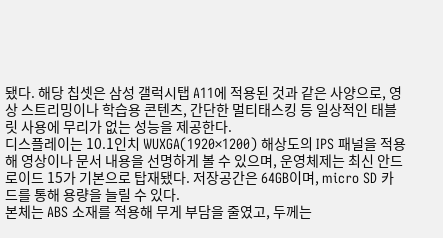됐다. 해당 칩셋은 삼성 갤럭시탭 A11에 적용된 것과 같은 사양으로, 영상 스트리밍이나 학습용 콘텐츠, 간단한 멀티태스킹 등 일상적인 태블릿 사용에 무리가 없는 성능을 제공한다.
디스플레이는 10.1인치 WUXGA(1920×1200) 해상도의 IPS 패널을 적용해 영상이나 문서 내용을 선명하게 볼 수 있으며, 운영체제는 최신 안드로이드 15가 기본으로 탑재됐다. 저장공간은 64GB이며, micro SD 카드를 통해 용량을 늘릴 수 있다.
본체는 ABS 소재를 적용해 무게 부담을 줄였고, 두께는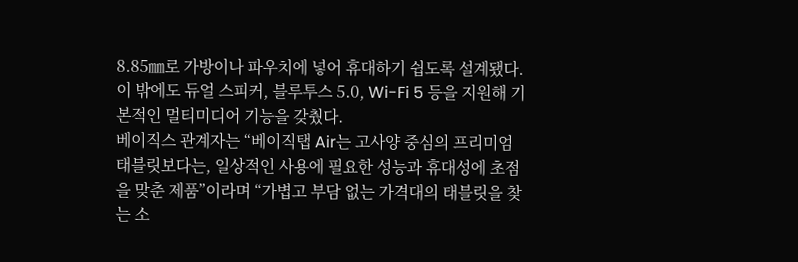8.85㎜로 가방이나 파우치에 넣어 휴대하기 쉽도록 설계됐다. 이 밖에도 듀얼 스피커, 블루투스 5.0, Wi-Fi 5 등을 지원해 기본적인 멀티미디어 기능을 갖췄다.
베이직스 관계자는 “베이직탭 Air는 고사양 중심의 프리미엄 태블릿보다는, 일상적인 사용에 필요한 성능과 휴대성에 초점을 맞춘 제품”이라며 “가볍고 부담 없는 가격대의 태블릿을 찾는 소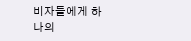비자들에게 하나의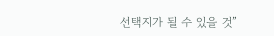선택지가 될 수 있을 것”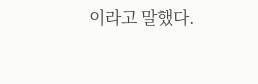이라고 말했다.